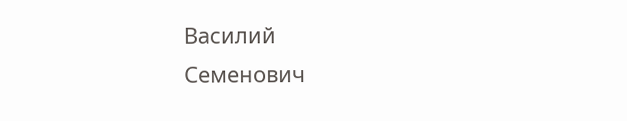Василий
Семенович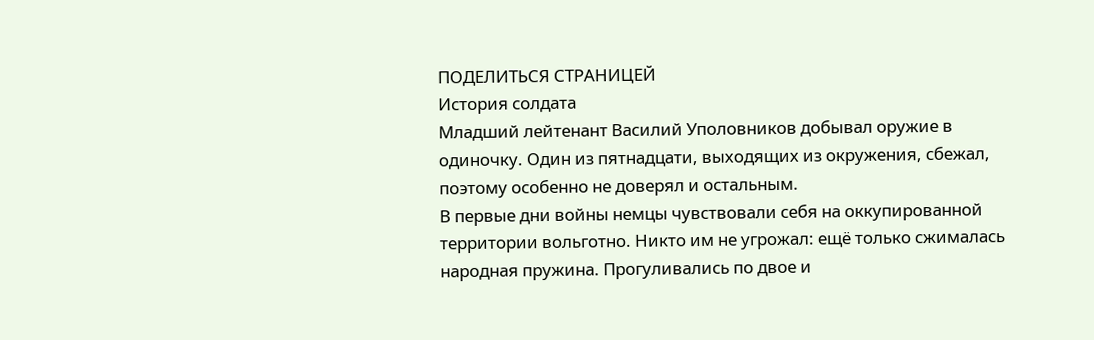ПОДЕЛИТЬСЯ СТРАНИЦЕЙ
История солдата
Младший лейтенант Василий Уполовников добывал оружие в одиночку. Один из пятнадцати, выходящих из окружения, сбежал, поэтому особенно не доверял и остальным.
В первые дни войны немцы чувствовали себя на оккупированной территории вольготно. Никто им не угрожал: ещё только сжималась народная пружина. Прогуливались по двое и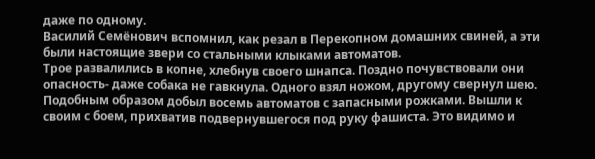даже по одному.
Василий Семёнович вспомнил, как резал в Перекопном домашних свиней, а эти были настоящие звери со стальными клыками автоматов.
Трое развалились в копне, хлебнув своего шнапса. Поздно почувствовали они опасность- даже собака не гавкнула. Одного взял ножом, другому свернул шею. Подобным образом добыл восемь автоматов с запасными рожками. Вышли к своим с боем, прихватив подвернувшегося под руку фашиста. Это видимо и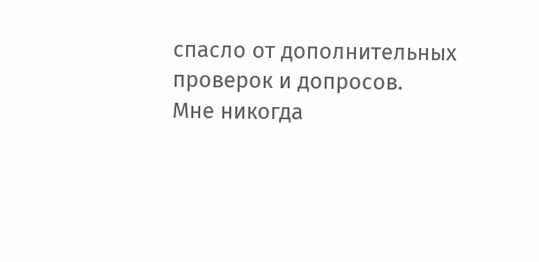спасло от дополнительных проверок и допросов.
Мне никогда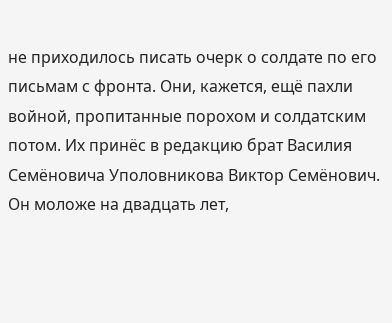не приходилось писать очерк о солдате по его письмам с фронта. Они, кажется, ещё пахли войной, пропитанные порохом и солдатским потом. Их принёс в редакцию брат Василия Семёновича Уполовникова Виктор Семёнович. Он моложе на двадцать лет,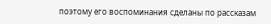поэтому его воспоминания сделаны по рассказам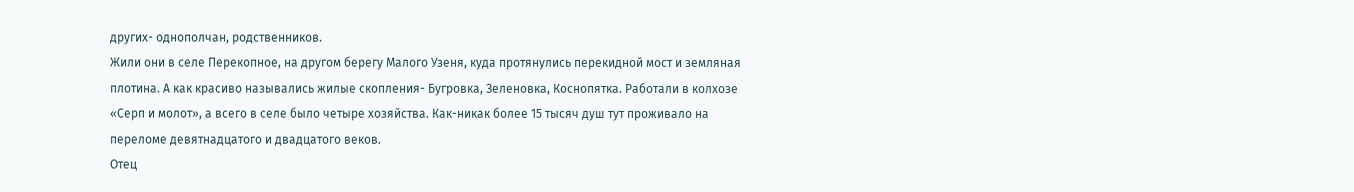других- однополчан, родственников.
Жили они в селе Перекопное, на другом берегу Малого Узеня, куда протянулись перекидной мост и земляная плотина. А как красиво назывались жилые скопления- Бугровка, Зеленовка, Коснопятка. Работали в колхозе «Серп и молот», а всего в селе было четыре хозяйства. Как-никак более 15 тысяч душ тут проживало на переломе девятнадцатого и двадцатого веков.
Отец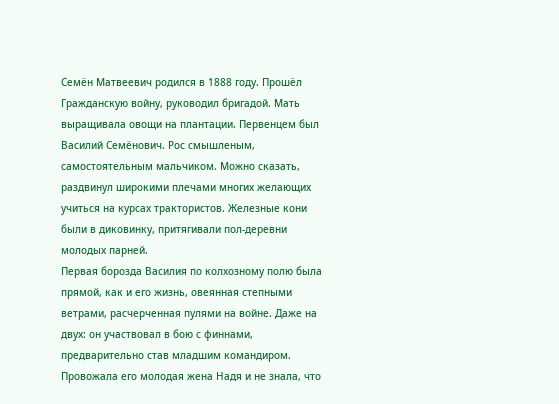Семён Матвеевич родился в 1888 году. Прошёл Гражданскую войну, руководил бригадой. Мать выращивала овощи на плантации. Первенцем был Василий Семёнович. Рос смышленым, самостоятельным мальчиком. Можно сказать, раздвинул широкими плечами многих желающих учиться на курсах трактористов. Железные кони были в диковинку, притягивали пол-деревни молодых парней.
Первая борозда Василия по колхозному полю была прямой, как и его жизнь, овеянная степными ветрами, расчерченная пулями на войне. Даже на двух: он участвовал в бою с финнами, предварительно став младшим командиром.
Провожала его молодая жена Надя и не знала, что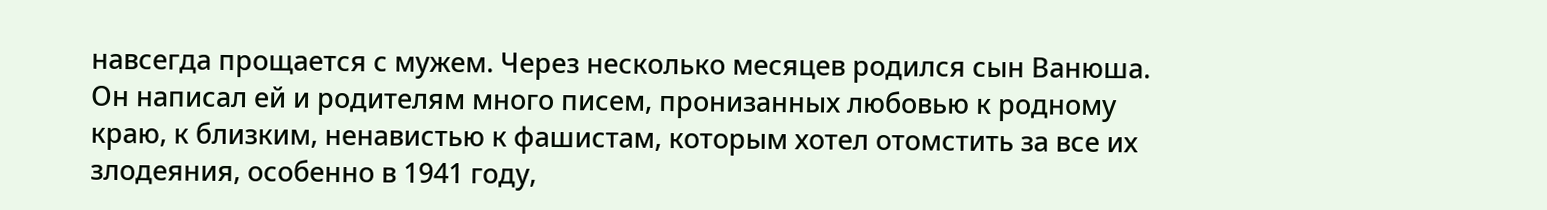навсегда прощается с мужем. Через несколько месяцев родился сын Ванюша.
Он написал ей и родителям много писем, пронизанных любовью к родному краю, к близким, ненавистью к фашистам, которым хотел отомстить за все их злодеяния, особенно в 1941 году,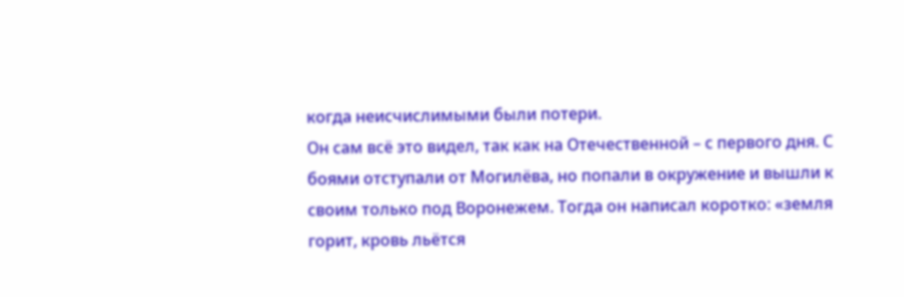когда неисчислимыми были потери.
Он сам всё это видел, так как на Отечественной – с первого дня. С боями отступали от Могилёва, но попали в окружение и вышли к своим только под Воронежем. Тогда он написал коротко: «земля горит, кровь льётся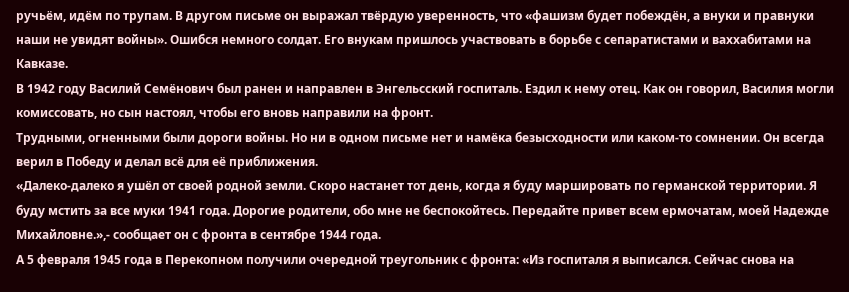ручьём, идём по трупам. В другом письме он выражал твёрдую уверенность, что «фашизм будет побеждён, а внуки и правнуки наши не увидят войны». Ошибся немного солдат. Его внукам пришлось участвовать в борьбе с сепаратистами и ваххабитами на Кавказе.
В 1942 году Василий Семёнович был ранен и направлен в Энгельсский госпиталь. Ездил к нему отец. Как он говорил, Василия могли комиссовать, но сын настоял, чтобы его вновь направили на фронт.
Трудными, огненными были дороги войны. Но ни в одном письме нет и намёка безысходности или каком-то сомнении. Он всегда верил в Победу и делал всё для её приближения.
«Далеко-далеко я ушёл от своей родной земли. Скоро настанет тот день, когда я буду маршировать по германской территории. Я буду мстить за все муки 1941 года. Дорогие родители, обо мне не беспокойтесь. Передайте привет всем ермочатам, моей Надежде Михайловне.»,- сообщает он с фронта в сентябре 1944 года.
А 5 февраля 1945 года в Перекопном получили очередной треугольник с фронта: «Из госпиталя я выписался. Сейчас снова на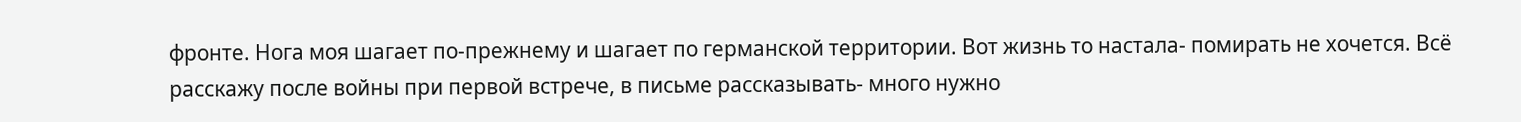фронте. Нога моя шагает по-прежнему и шагает по германской территории. Вот жизнь то настала- помирать не хочется. Всё расскажу после войны при первой встрече, в письме рассказывать- много нужно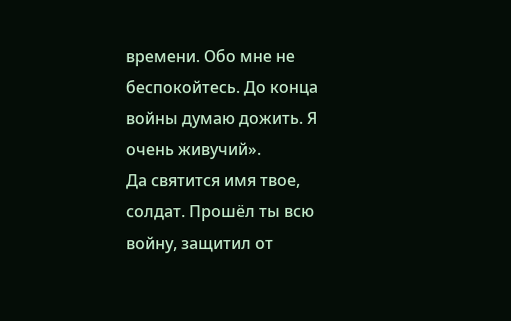времени. Обо мне не беспокойтесь. До конца войны думаю дожить. Я очень живучий».
Да святится имя твое, солдат. Прошёл ты всю войну, защитил от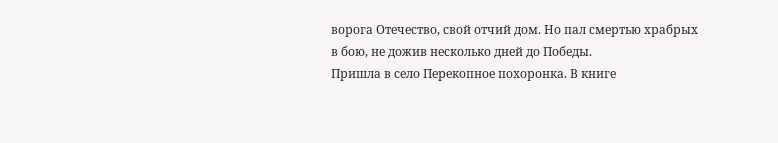ворога Отечество, свой отчий дом. Но пал смертью храбрых в бою, не дожив несколько дней до Победы.
Пришла в село Перекопное похоронка. В книге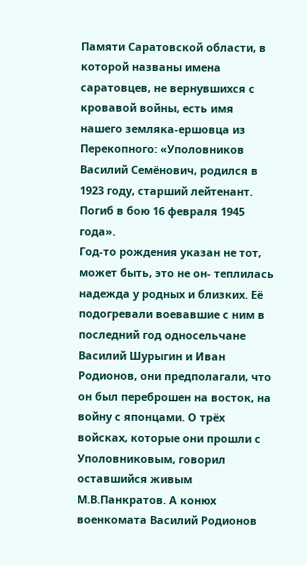Памяти Саратовской области, в которой названы имена саратовцев, не вернувшихся с кровавой войны, есть имя нашего земляка-ершовца из Перекопного: «Уполовников Василий Семёнович, родился в 1923 году, старший лейтенант. Погиб в бою 16 февраля 1945 года».
Год-то рождения указан не тот, может быть, это не он- теплилась надежда у родных и близких. Её подогревали воевавшие с ним в последний год односельчане Василий Шурыгин и Иван Родионов, они предполагали, что он был переброшен на восток, на войну с японцами. О трёх войсках, которые они прошли с Уполовниковым, говорил оставшийся живым М.В.Панкратов. А конюх военкомата Василий Родионов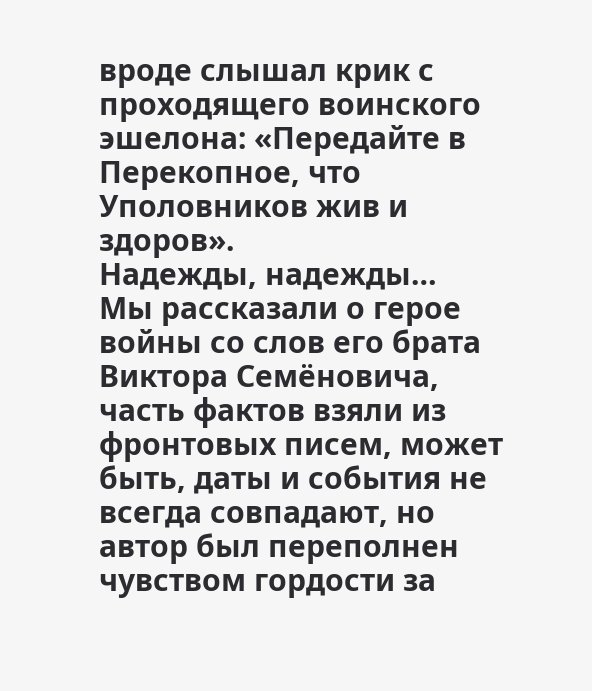вроде слышал крик с проходящего воинского эшелона: «Передайте в Перекопное, что Уполовников жив и здоров».
Надежды, надежды…
Мы рассказали о герое войны со слов его брата Виктора Семёновича, часть фактов взяли из фронтовых писем, может быть, даты и события не всегда совпадают, но автор был переполнен чувством гордости за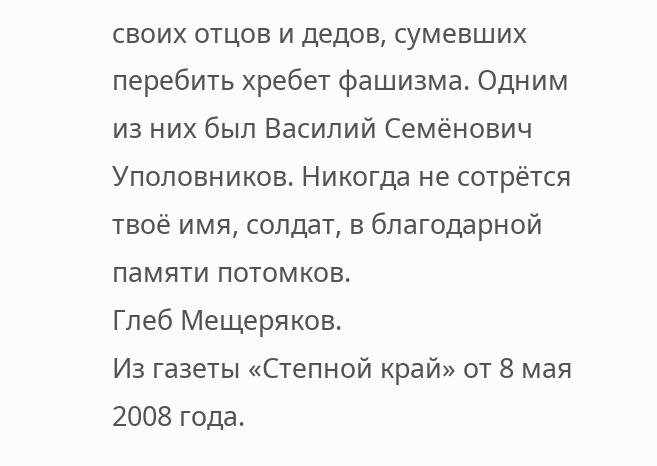своих отцов и дедов, сумевших перебить хребет фашизма. Одним из них был Василий Семёнович Уполовников. Никогда не сотрётся твоё имя, солдат, в благодарной памяти потомков.
Глеб Мещеряков.
Из газеты «Степной край» от 8 мая 2008 года.